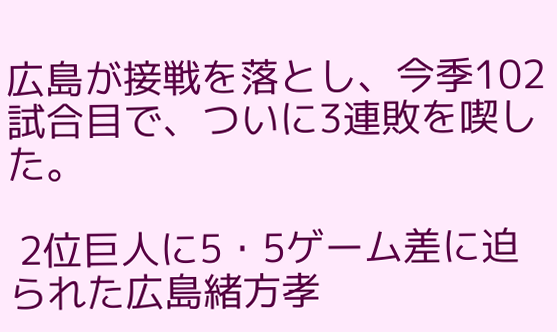広島が接戦を落とし、今季102試合目で、ついに3連敗を喫した。

 2位巨人に5・5ゲーム差に迫られた広島緒方孝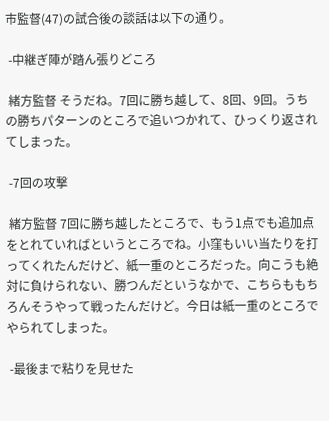市監督(47)の試合後の談話は以下の通り。

 -中継ぎ陣が踏ん張りどころ

 緒方監督 そうだね。7回に勝ち越して、8回、9回。うちの勝ちパターンのところで追いつかれて、ひっくり返されてしまった。

 -7回の攻撃

 緒方監督 7回に勝ち越したところで、もう1点でも追加点をとれていればというところでね。小窪もいい当たりを打ってくれたんだけど、紙一重のところだった。向こうも絶対に負けられない、勝つんだというなかで、こちらももちろんそうやって戦ったんだけど。今日は紙一重のところでやられてしまった。

 -最後まで粘りを見せた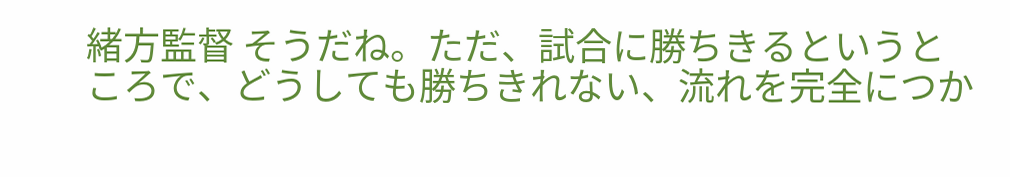緒方監督 そうだね。ただ、試合に勝ちきるというところで、どうしても勝ちきれない、流れを完全につか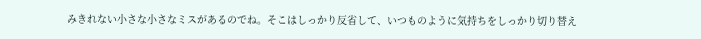みきれない小さな小さなミスがあるのでね。そこはしっかり反省して、いつものように気持ちをしっかり切り替え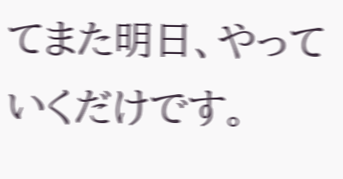てまた明日、やっていくだけです。